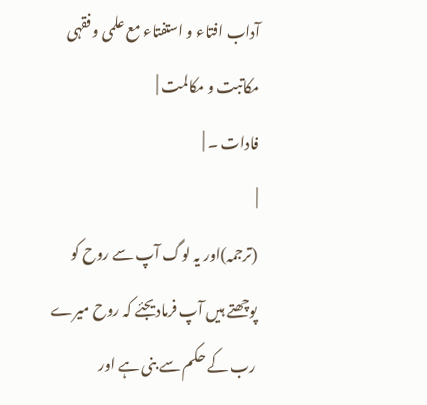آداب افتاء و استفتاء مع علمی و فقہی مکاتبت و مکالمت |
فادات ۔ |
|
(ترجمہ)اور یہ لوگ آپ سے روح کو پوچھتے ہیں آپ فرمادیجئے کہ روح میرے رب کے حکم سے بنی ہے اور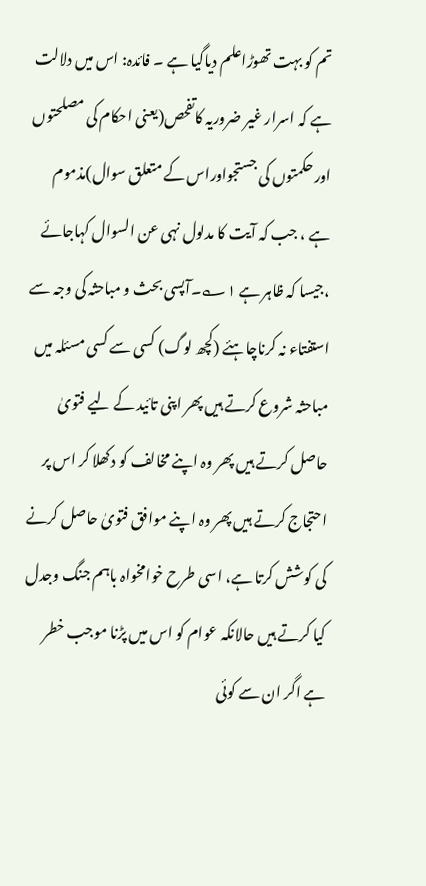تم کو بہت تھوڑاعلم دیاگیا ہے ۔ فائدہ: اس میں دلالت ہے کہ اسرار غیر ضروریہ کاتفحص(یعنی احکام کی مصلحتوں اور حکمتوں کی جستجواوراس کے متعلق سوال)مذموم ہے ، جب کہ آیت کا مدلول نہی عن السوال کہاجائے ،جیسا کہ ظاہر ہے ۱؎۔آپسی بحث و مباحثہ کی وجہ سے استفتاء نہ کرناچاہئے (کچھ لوگ) کسی سے کسی مسئلہ میں مباحثہ شروع کرتے ہیں پھر اپنی تائید کے لیے فتویٰ حاصل کرتے ہیں پھر وہ اپنے مخالف کو دکھلا کر اس پر احتجاج کرتے ہیں پھر وہ اپنے موافق فتویٰ حاصل کرنے کی کوشش کرتا ہے، اسی طرح خوامخواہ باہم جنگ وجدل کیا کرتے ہیں حالانکہ عوام کو اس میں پڑنا موجب خطر ہے اگر ان سے کوئی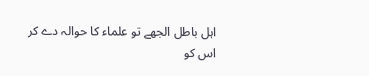اہل باطل الجھے تو علماء کا حوالہ دے کر اس کو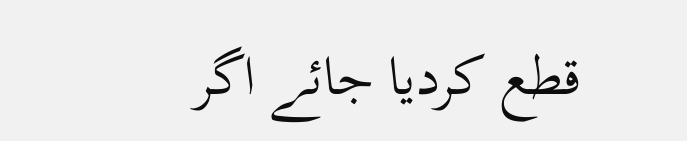قطع کردیا جائے اگر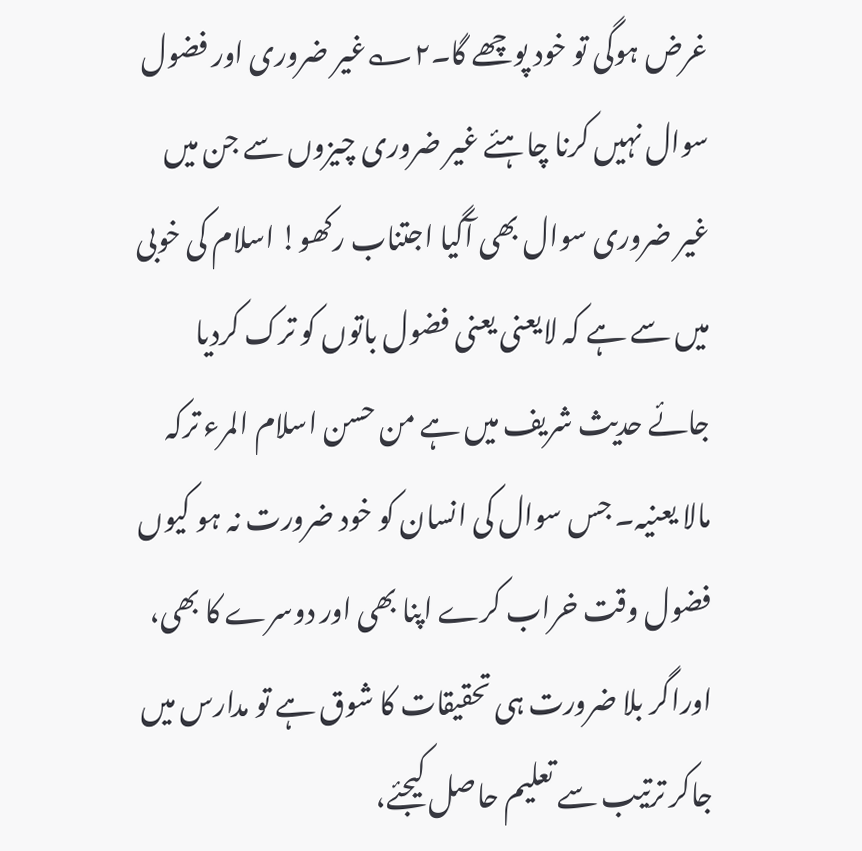غرض ہوگی تو خود پوچھے گا۔۲؎غیر ضروری اور فضول سوال نہیں کرنا چاہئے غیر ضروری چیزوں سے جن میں غیر ضروری سوال بھی آگیا اجتناب رکھو! اسلام کی خوبی میں سے ہے کہ لایعنی یعنی فضول باتوں کو ترک کردیا جائے حدیث شریف میں ہے من حسن اسلام المرء ترکہ مالا یعنیہ۔ جس سوال کی انسان کو خود ضرورت نہ ہو کیوں فضول وقت خراب کرے اپنا بھی اور دوسرے کا بھی، اوراگر بلا ضرورت ہی تحقیقات کا شوق ہے تو مدارس میں جاکر ترتیب سے تعلیم حاصل کیجئے،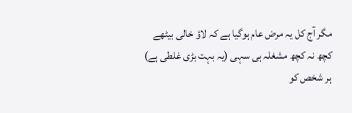مگر آج کل یہ مرض عام ہوگیا ہے کہ لاؤ خالی بیٹھے کچھ نہ کچھ مشغلہ ہی سہی (یہ بہت بڑی غلطی ہے) ہر شخص کو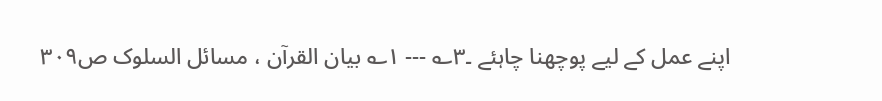اپنے عمل کے لیے پوچھنا چاہئے ۔۳؎ --- ۱؎ بیان القرآن ، مسائل السلوک ص۳۰۹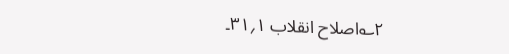۲؎اصلاح انقلاب ۱؍۳۱۔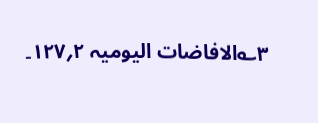۳؎الافاضات الیومیہ ۲؍۱۲۷۔